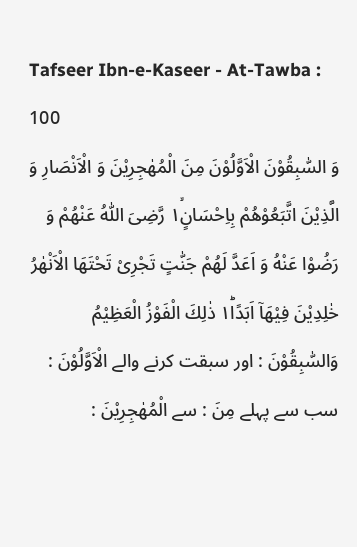Tafseer Ibn-e-Kaseer - At-Tawba : 100
وَ السّٰبِقُوْنَ الْاَوَّلُوْنَ مِنَ الْمُهٰجِرِیْنَ وَ الْاَنْصَارِ وَ الَّذِیْنَ اتَّبَعُوْهُمْ بِاِحْسَانٍ١ۙ رَّضِیَ اللّٰهُ عَنْهُمْ وَ رَضُوْا عَنْهُ وَ اَعَدَّ لَهُمْ جَنّٰتٍ تَجْرِیْ تَحْتَهَا الْاَنْهٰرُ خٰلِدِیْنَ فِیْهَاۤ اَبَدًا١ؕ ذٰلِكَ الْفَوْزُ الْعَظِیْمُ
وَالسّٰبِقُوْنَ : اور سبقت کرنے والے الْاَوَّلُوْنَ : سب سے پہلے مِنَ : سے الْمُهٰجِرِيْنَ :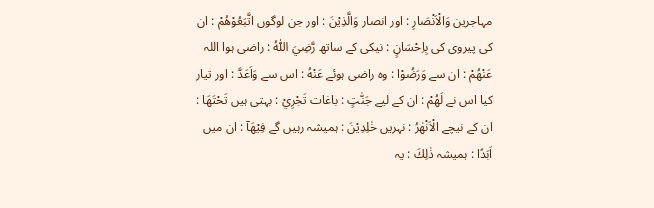مہاجرین وَالْاَنْصَارِ : اور انصار وَالَّذِيْنَ : اور جن لوگوں اتَّبَعُوْھُمْ : ان کی پیروی کی بِاِحْسَانٍ : نیکی کے ساتھ رَّضِيَ اللّٰهُ : راضی ہوا اللہ عَنْھُمْ : ان سے وَرَضُوْا : وہ راضی ہوئے عَنْهُ : اس سے وَاَعَدَّ : اور تیار کیا اس نے لَھُمْ : ان کے لیے جَنّٰتٍ : باغات تَجْرِيْ : بہتی ہیں تَحْتَهَا : ان کے نیچے الْاَنْهٰرُ : نہریں خٰلِدِيْنَ : ہمیشہ رہیں گے فِيْهَآ : ان میں اَبَدًا : ہمیشہ ذٰلِكَ : یہ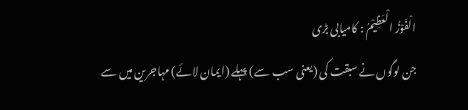الْفَوْزُ الْعَظِيْمُ : کامیابی بڑی
جن لوگوں نے سبقت کی (یعنی سب سے) پہلے (ایمان لائے) مہاجرین میں سے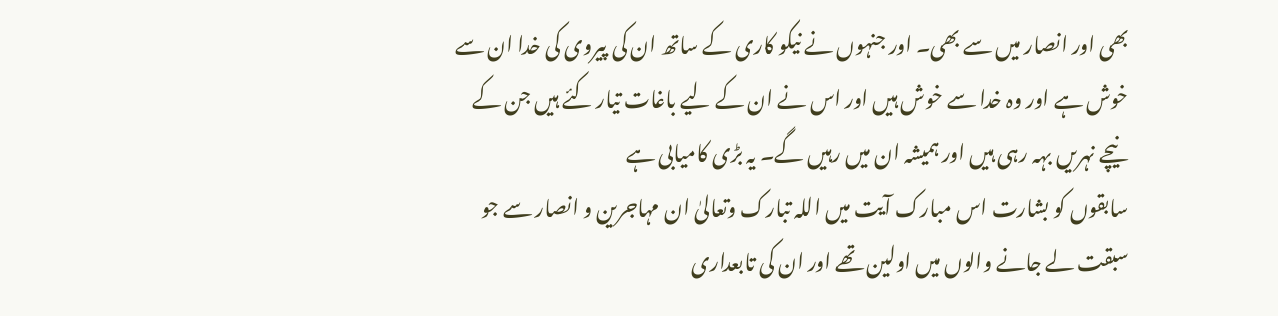بھی اور انصار میں سے بھی۔ اور جنہوں نے نیکو کاری کے ساتھ ان کی پیروی کی خدا ان سے خوش ہے اور وہ خدا سے خوش ہیں اور اس نے ان کے لیے باغات تیار کئے ہیں جن کے نیچے نہریں بہہ رہی ہیں اور ہمیشہ ان میں رہیں گے۔ یہ بڑی کامیابی ہے
سابقوں کو بشارت اس مبارک آیت میں اللہ تبارک وتعالیٰ ان مہاجرین و انصار سے جو سبقت لے جانے والوں میں اولین تھے اور ان کی تابعداری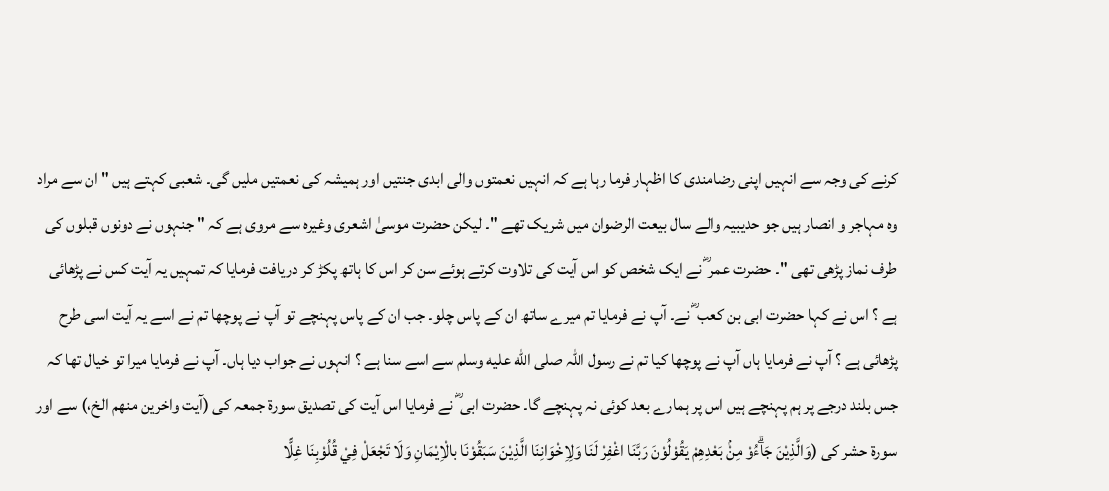کرنے کی وجہ سے انہیں اپنی رضامندی کا اظہار فرما رہا ہے کہ انہیں نعمتوں والی ابدی جنتیں اور ہمیشہ کی نعمتیں ملیں گی۔ شعبی کہتے ہیں " ان سے مراد وہ مہاجر و انصار ہیں جو حدیبیہ والے سال بیعت الرضوان میں شریک تھے "۔ لیکن حضرت موسیٰ اشعری وغیرہ سے مروی ہے کہ " جنہوں نے دونوں قبلوں کی طرف نماز پڑھی تھی "۔ حضرت عمر ؓ نے ایک شخص کو اس آیت کی تلاوت کرتے ہوئے سن کر اس کا ہاتھ پکڑ کر دریافت فرمایا کہ تمہیں یہ آیت کس نے پڑھائی ہے ؟ اس نے کہا حضرت ابی بن کعب ؓ نے۔ آپ نے فرمایا تم میرے ساتھ ان کے پاس چلو۔ جب ان کے پاس پہنچے تو آپ نے پوچھا تم نے اسے یہ آیت اسی طرح پڑھائی ہے ؟ آپ نے فرمایا ہاں آپ نے پوچھا کیا تم نے رسول اللہ صلى الله عليه وسلم سے اسے سنا ہے ؟ انہوں نے جواب دیا ہاں۔ آپ نے فرمایا میرا تو خیال تھا کہ جس بلند درجے پر ہم پہنچے ہیں اس پر ہمارے بعد کوئی نہ پہنچے گا۔ حضرت ابی ؓ نے فرمایا اس آیت کی تصدیق سورة جمعہ کی (آیت واخرین منھم الخ،) سے اور سورة حشر کی (وَالَّذِيْنَ جَاۗءُوْ مِنْۢ بَعْدِهِمْ يَقُوْلُوْنَ رَبَّنَا اغْفِرْ لَنَا وَلِاِخْوَانِنَا الَّذِيْنَ سَبَقُوْنَا بالْاِيْمَانِ وَلَا تَجْعَلْ فِيْ قُلُوْبِنَا غِلًّا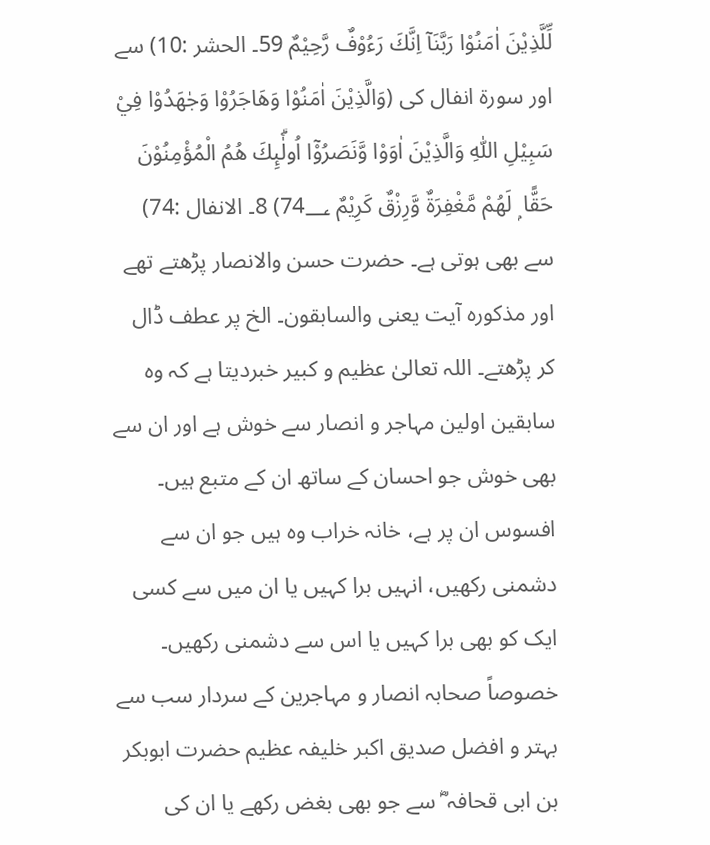لِّلَّذِيْنَ اٰمَنُوْا رَبَّنَآ اِنَّكَ رَءُوْفٌ رَّحِيْمٌ 59۔ الحشر :10) سے اور سورة انفال کی (وَالَّذِيْنَ اٰمَنُوْا وَهَاجَرُوْا وَجٰهَدُوْا فِيْ سَبِيْلِ اللّٰهِ وَالَّذِيْنَ اٰوَوْا وَّنَصَرُوْٓا اُولٰۗىِٕكَ هُمُ الْمُؤْمِنُوْنَ حَقًّا ۭ لَهُمْ مَّغْفِرَةٌ وَّرِزْقٌ كَرِيْمٌ 74؀) 8۔ الانفال :74) سے بھی ہوتی ہے۔ حضرت حسن والانصار پڑھتے تھے اور مذکوره آيت یعنی والسابقون۔ الخ پر عطف ڈال کر پڑھتے۔ اللہ تعالیٰ عظیم و کبیر خبردیتا ہے کہ وہ سابقین اولین مہاجر و انصار سے خوش ہے اور ان سے بھی خوش جو احسان کے ساتھ ان کے متبع ہیں۔ افسوس ان پر ہے، خانہ خراب وہ ہیں جو ان سے دشمنی رکھیں، انہیں برا کہیں یا ان میں سے کسی ایک کو بھی برا کہیں یا اس سے دشمنی رکھیں۔ خصوصاً صحابہ انصار و مہاجرین کے سردار سب سے بہتر و افضل صدیق اکبر خلیفہ عظیم حضرت ابوبکر بن ابی قحافہ ؓ سے جو بھی بغض رکھے یا ان کی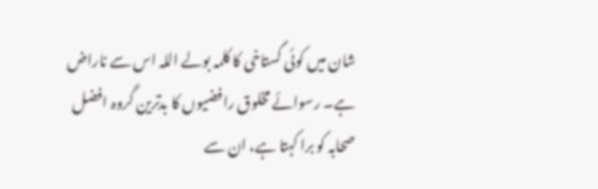شان میں کوئی گستاخی کا کلمہ بولے اللہ اس سے ناراض ہے۔ رسوائے مخلوق رافضیوں کا بدترین گروہ افضل صحابہ کو برا کہتا ہے، ان سے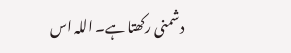دشمنی رکھتا ہے۔ اللہ اس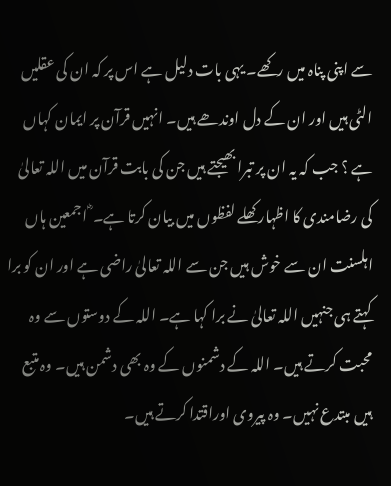سے اپنی پناہ میں رکھے۔ یہی بات دلیل ہے اس پر کہ ان کی عقلیں الٹی ہیں اور ان کے دل اوندھے ہیں۔ انہیں قرآن پر ایمان کہاں ہے ؟ جب کہ یہ ان پر تبرا بھیجتے ہیں جن کی بابت قرآن میں اللہ تعالیٰ کی رضامندی کا اظہار کھلے لفظوں میں بیان کرتا ہے۔ ؓ اجمعین ہاں اہلسنت ان سے خوش ہیں جن سے اللہ تعالیٰ راضی ہے اور ان کو برا کہتے ہی جنہیں اللہ تعالیٰ نے برا کہا ہے۔ اللہ کے دوستوں سے وہ محبت کرتے ہیں۔ اللہ کے دشمنوں کے وہ بھی دشمن ہیں۔ وہ متبع ہیں مبتدع نہیں۔ وہ پیروی اوراقتدا کرتے ہیں۔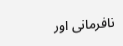نافرمانی اور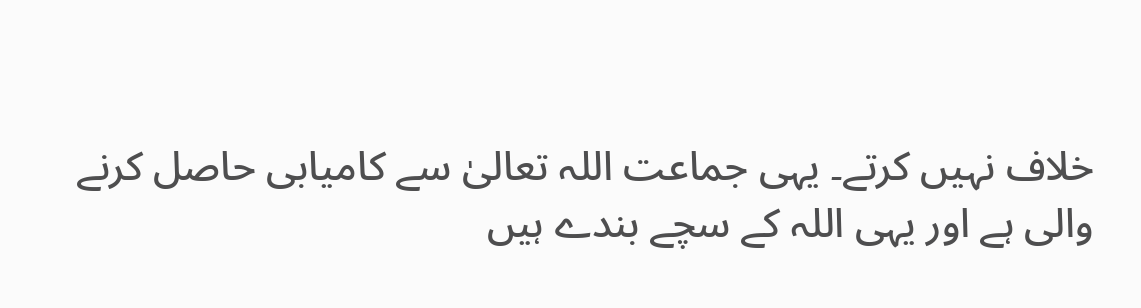خلاف نہیں کرتے۔ یہی جماعت اللہ تعالیٰ سے کامیابی حاصل کرنے والی ہے اور یہی اللہ کے سچے بندے ہیں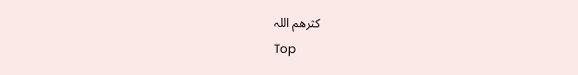کثرھم اللہ
Top